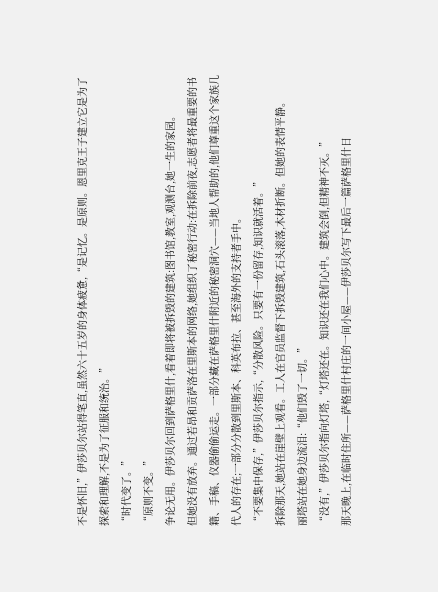不是怀旧,”伊莎贝尔站得笔直,虽然六十五岁的身体疲惫,“是记忆。是原则。恩里克王子建立它是为了探索和理解,不是为了征服和统治。”
“时代变了。”
“原则不变。”
争论无用。伊莎贝尔回到萨格里什,看着即将被拆毁的建筑:图书馆,教室,观测台,她一生的家园。
但她没有放弃。通过若昂和贡萨洛在里斯本的网络,她组织了秘密行动:在拆除前夜,志愿者将最重要的书籍、手稿、仪器偷偷运走。一部分藏在萨格里什附近的秘密洞穴——当地人帮助的,他们尊重这个家族几代人的存在;一部分分散到里斯本、科英布拉、甚至海外的支持者手中。
“不要集中保存,”伊莎贝尔指示,“分散风险。只要有一份留存,知识就活着。”
拆除那天,她站在崖壁上观看。工人在官员监督下拆毁建筑,石头滚落,木材折断。但她的表情平静。
丽塔站在她身边流泪:“他们毁了一切。”
“没有,”伊莎贝尔指向灯塔,“灯塔还在。知识还在我们心中。建筑会倒,但精神不灭。”
那天晚上,在临时住所——萨格里什村庄的一间小屋——伊莎贝尔写下最后一篇萨格里什日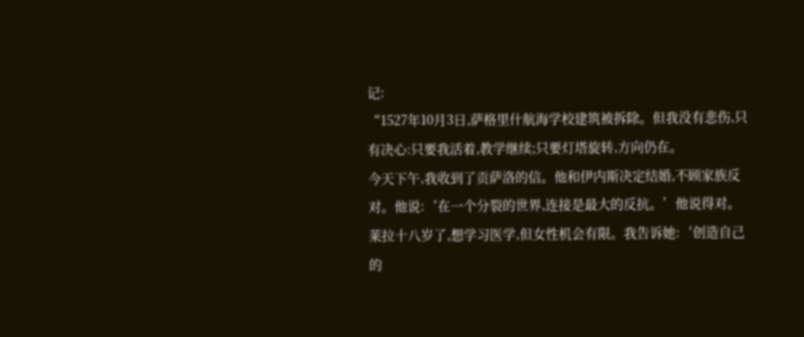记:
“1527年10月3日,萨格里什航海学校建筑被拆除。但我没有悲伤,只有决心:只要我活着,教学继续;只要灯塔旋转,方向仍在。
今天下午,我收到了贡萨洛的信。他和伊内斯决定结婚,不顾家族反对。他说:‘在一个分裂的世界,连接是最大的反抗。’他说得对。
莱拉十八岁了,想学习医学,但女性机会有限。我告诉她:‘创造自己的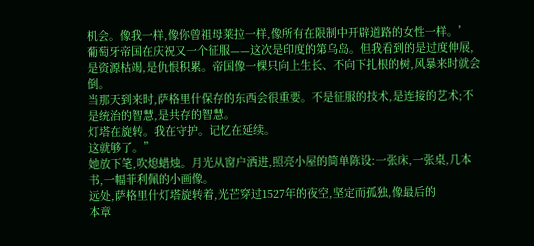机会。像我一样,像你曾祖母莱拉一样,像所有在限制中开辟道路的女性一样。’
葡萄牙帝国在庆祝又一个征服——这次是印度的第乌岛。但我看到的是过度伸展,是资源枯竭,是仇恨积累。帝国像一棵只向上生长、不向下扎根的树,风暴来时就会倒。
当那天到来时,萨格里什保存的东西会很重要。不是征服的技术,是连接的艺术;不是统治的智慧,是共存的智慧。
灯塔在旋转。我在守护。记忆在延续。
这就够了。”
她放下笔,吹熄蜡烛。月光从窗户洒进,照亮小屋的简单陈设:一张床,一张桌,几本书,一幅菲利佩的小画像。
远处,萨格里什灯塔旋转着,光芒穿过1527年的夜空,坚定而孤独,像最后的
本章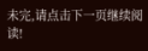未完,请点击下一页继续阅读!